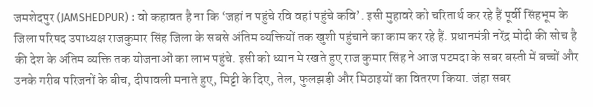जमशेदपुर (JAMSHEDPUR) : वो कहावत है ना कि ‘जहां न पहुंचे रवि वहां पहुंचे कवि’. इसी मुहावरे को चरितार्थ कर रहे हैं पूर्वी सिंहभूम के जिला परिषद उपाध्यक्ष राजकुमार सिंह जिला के सबसे अंतिम व्यक्तियों तक खुशी पहुंचाने का काम कर रहे हैं. प्रधानमंत्री नरेंद्र मोदी की सोच है की देश के अंतिम व्यक्ति तक योजनाओं का लाभ पहुंचे. इसी को ध्यान मे रखते हुए राज कुमार सिंह ने आज पटमदा के सबर बस्ती में बच्चों और उनके गरीब परिजनों के बीच, दीपावली मनाते हुए, मिट्टी के दिए, तेल, फुलझड़ी और मिठाइयों का वितरण किया. जंहा सबर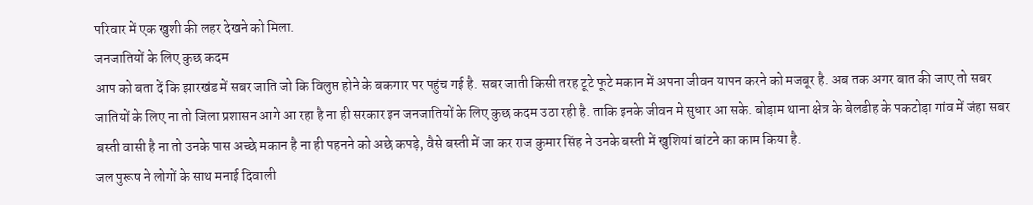परिवार में एक खुशी की लहर देखने को मिला.
जनजातियों के लिए कुछ कदम
आप को बता दें कि झारखंड में सबर जाति जो कि विलुप्त होने के बकगार पर पहुंच गई है. सबर जाती किसी तरह टूटे फूटे मकान में अपना जीवन यापन करने को मजबूर है. अब तक अगर बात की जाए तो सबर जातियों के लिए ना तो जिला प्रशासन आगे आ रहा है ना ही सरकार इन जनजातियों के लिए कुछ कदम उठा रही है. ताकि इनके जीवन मे सुधार आ सके. बोड़ाम थाना क्षेत्र के बेलडीह के पकटोड़ा गांव में जंहा सबर बस्ती वासी है ना तो उनके पास अच्छे मकान है ना ही पहनने को अछे कपड़े, वैसे बस्ती में जा कर राज कुमार सिंह ने उनके बस्ती में खुशियां बांटने का काम किया है.
जल पुरूष ने लोगों के साथ मनाई दिवाली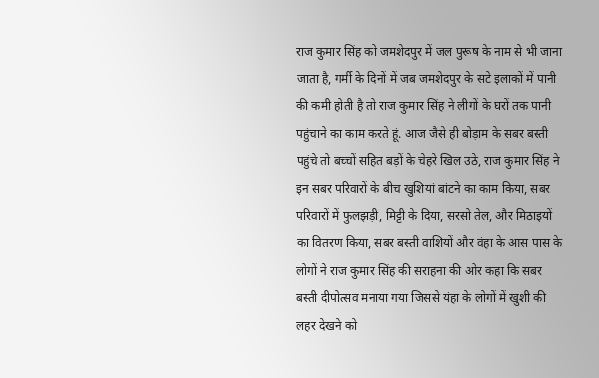राज कुमार सिंह को जमशेदपुर में जल पुरूष के नाम से भी जाना जाता है, गर्मी के दिनों में जब जमशेदपुर के सटे इलाकों में पानी की कमी होती है तो राज कुमार सिंह ने लीगों के घरों तक पानी पहुंचाने का काम करते हूं. आज जैसे ही बोड़ाम के सबर बस्ती पहुंचे तो बच्चों सहित बड़ों के चेहरे खिल उठे, राज कुमार सिंह ने इन सबर परिवारों के बीच खुशियां बांटने का काम किया, सबर परिवारों में फुलझड़ी, मिट्टी के दिया, सरसो तेल, और मिठाइयों का वितरण किया, सबर बस्ती वाशियों और वंहा के आस पास के लोगों ने राज कुमार सिंह की सराहना की ओर कहा कि सबर बस्ती दीपोत्सव मनाया गया जिससे यंहा के लोगों में खुशी की लहर देखने को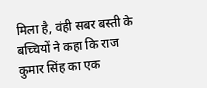मिला है, वंही सबर बस्ती के बच्चियों ने कहा कि राज कुमार सिंह का एक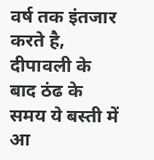वर्ष तक इंतजार करते है, दीपावली के बाद ठंढ के समय ये बस्ती में आ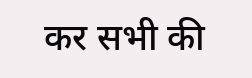कर सभी की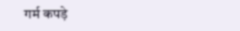गर्म कपड़े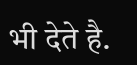भी देते है.